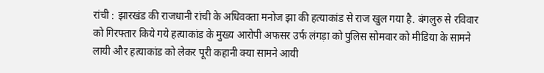रांची : झारखंड की राजधानी रांची के अधिवक्ता मनोज झा की हत्याकांड से राज खुल गया है. बंगलुरु से रविवार को गिरफ्तार किये गये हत्याकांड के मुख्य आरोपी अफसर उर्फ लंगड़ा को पुलिस सोमवार को मीडिया के सामने लायी और हत्याकांड को लेकर पूरी कहानी क्या सामने आयी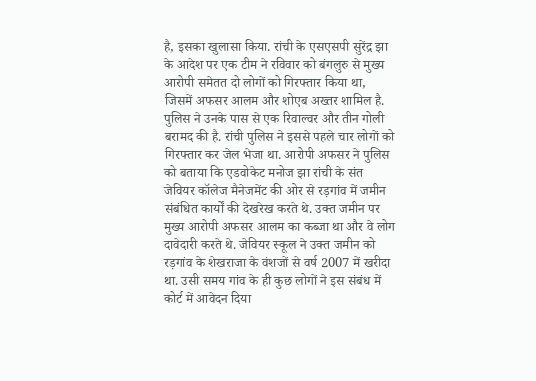है, इसका खुलासा किया. रांची के एसएसपी सुरेंद्र झा के आदेश पर एक टीम ने रविवार को बंगलुरु से मुख्य आरोपी समेतत दो लोगों को गिरफ्तार किया था, जिसमें अफसर आलम और शोएब अख्तर शामिल है. पुलिस ने उनके पास से एक रिवाल्वर और तीन गोली बरामद की है. रांची पुलिस ने इससे पहले चार लोगों को गिरफ्तार कर जेल भेजा था. आरोपी अफसर ने पुलिस को बताया कि एडवोकेट मनोज झा रांची के संत जेवियर कॉलेज मैनेजमेंट की ओर से रड़गांव में जमीन संबंधित कार्यों की देखरेख करते थे. उक्त जमीन पर मुख्य आरोपी अफसर आलम का कब्जा था और वे लोग दावेदारी करते थे. जेवियर स्कूल ने उक्त जमीन को रड़गांव के शेखराजा के वंशजों से वर्ष 2007 में खरीदा था. उसी समय गांव के ही कुछ लोगों ने इस संबंध में कोर्ट में आवेदन दिया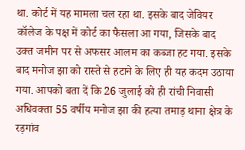था. कोर्ट में यह मामला चल रहा था. इसके बाद जेवियर कॉलेज के पक्ष में कोर्ट का फैसला आ गया, जिसके बाद उक्त जमीन पर से अफसर आलम का कब्जा हट गया. इसके बाद मनोज झा को रास्ते से हटाने के लिए ही यह कदम उठाया गया. आपको बता दें कि 26 जुलाई को ही रांची निवासी अधिवक्ता 55 वर्षीय मनोज झा की हत्या तमाड़ थाना क्षेत्र के रड़गांव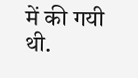में की गयी थी.